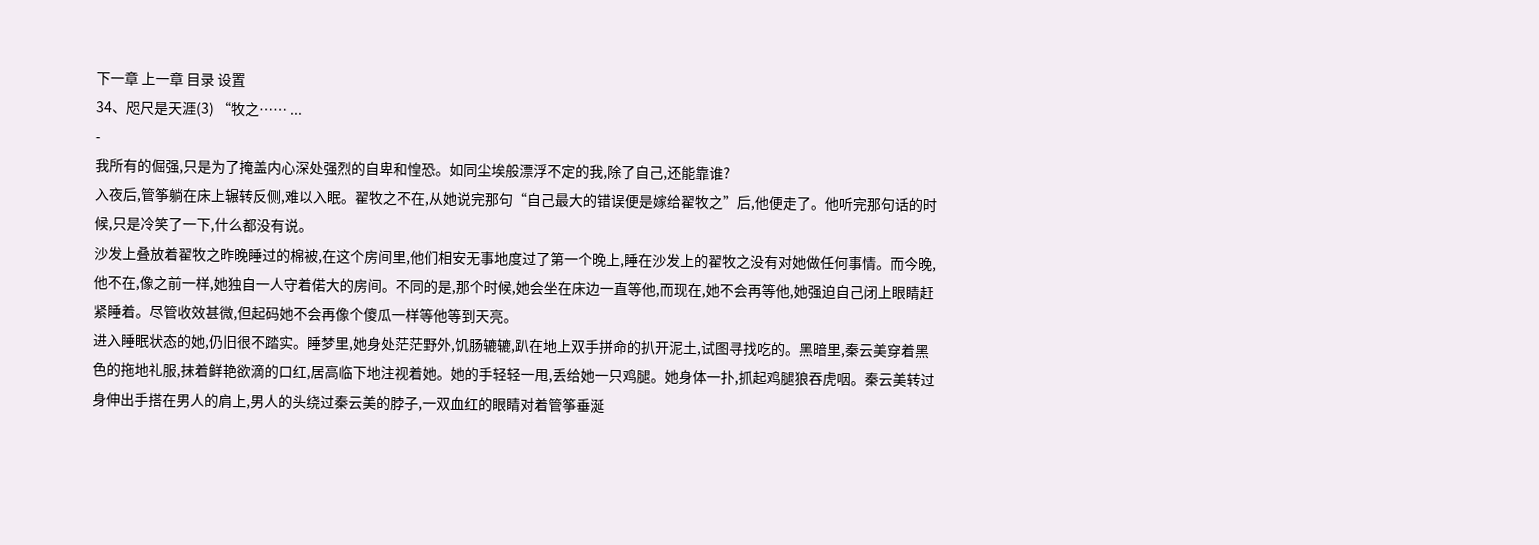下一章 上一章 目录 设置
34、咫尺是天涯(3) “牧之…… ...
-
我所有的倔强,只是为了掩盖内心深处强烈的自卑和惶恐。如同尘埃般漂浮不定的我,除了自己,还能靠谁?
入夜后,管筝躺在床上辗转反侧,难以入眠。翟牧之不在,从她说完那句“自己最大的错误便是嫁给翟牧之”后,他便走了。他听完那句话的时候,只是冷笑了一下,什么都没有说。
沙发上叠放着翟牧之昨晚睡过的棉被,在这个房间里,他们相安无事地度过了第一个晚上,睡在沙发上的翟牧之没有对她做任何事情。而今晚,他不在,像之前一样,她独自一人守着偌大的房间。不同的是,那个时候,她会坐在床边一直等他,而现在,她不会再等他,她强迫自己闭上眼睛赶紧睡着。尽管收效甚微,但起码她不会再像个傻瓜一样等他等到天亮。
进入睡眠状态的她,仍旧很不踏实。睡梦里,她身处茫茫野外,饥肠辘辘,趴在地上双手拼命的扒开泥土,试图寻找吃的。黑暗里,秦云美穿着黑色的拖地礼服,抹着鲜艳欲滴的口红,居高临下地注视着她。她的手轻轻一甩,丢给她一只鸡腿。她身体一扑,抓起鸡腿狼吞虎咽。秦云美转过身伸出手搭在男人的肩上,男人的头绕过秦云美的脖子,一双血红的眼睛对着管筝垂涎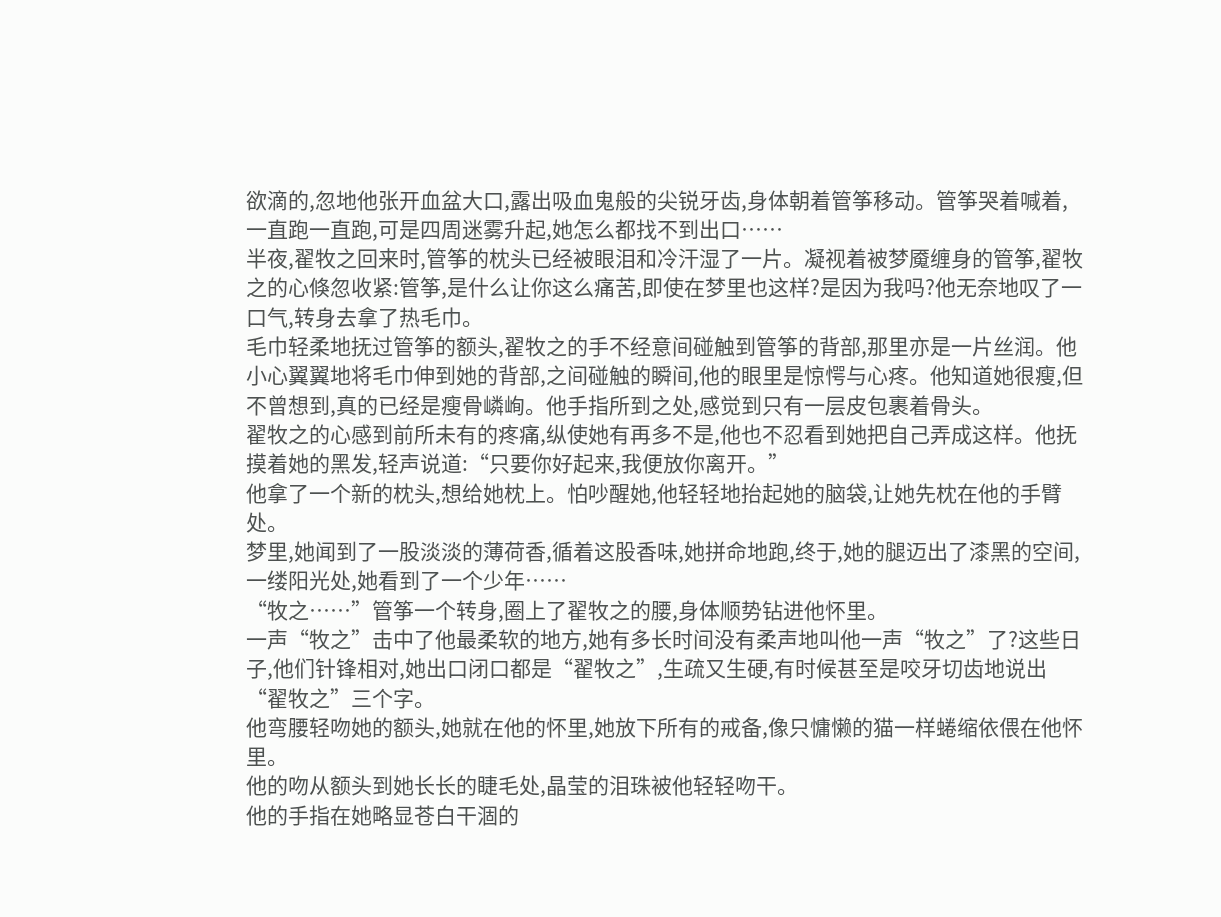欲滴的,忽地他张开血盆大口,露出吸血鬼般的尖锐牙齿,身体朝着管筝移动。管筝哭着喊着,一直跑一直跑,可是四周迷雾升起,她怎么都找不到出口……
半夜,翟牧之回来时,管筝的枕头已经被眼泪和冷汗湿了一片。凝视着被梦魇缠身的管筝,翟牧之的心倏忽收紧:管筝,是什么让你这么痛苦,即使在梦里也这样?是因为我吗?他无奈地叹了一口气,转身去拿了热毛巾。
毛巾轻柔地抚过管筝的额头,翟牧之的手不经意间碰触到管筝的背部,那里亦是一片丝润。他小心翼翼地将毛巾伸到她的背部,之间碰触的瞬间,他的眼里是惊愕与心疼。他知道她很瘦,但不曾想到,真的已经是瘦骨嶙峋。他手指所到之处,感觉到只有一层皮包裹着骨头。
翟牧之的心感到前所未有的疼痛,纵使她有再多不是,他也不忍看到她把自己弄成这样。他抚摸着她的黑发,轻声说道:“只要你好起来,我便放你离开。”
他拿了一个新的枕头,想给她枕上。怕吵醒她,他轻轻地抬起她的脑袋,让她先枕在他的手臂处。
梦里,她闻到了一股淡淡的薄荷香,循着这股香味,她拼命地跑,终于,她的腿迈出了漆黑的空间,一缕阳光处,她看到了一个少年……
“牧之……”管筝一个转身,圈上了翟牧之的腰,身体顺势钻进他怀里。
一声“牧之”击中了他最柔软的地方,她有多长时间没有柔声地叫他一声“牧之”了?这些日子,他们针锋相对,她出口闭口都是“翟牧之”,生疏又生硬,有时候甚至是咬牙切齿地说出“翟牧之”三个字。
他弯腰轻吻她的额头,她就在他的怀里,她放下所有的戒备,像只慵懒的猫一样蜷缩依偎在他怀里。
他的吻从额头到她长长的睫毛处,晶莹的泪珠被他轻轻吻干。
他的手指在她略显苍白干涸的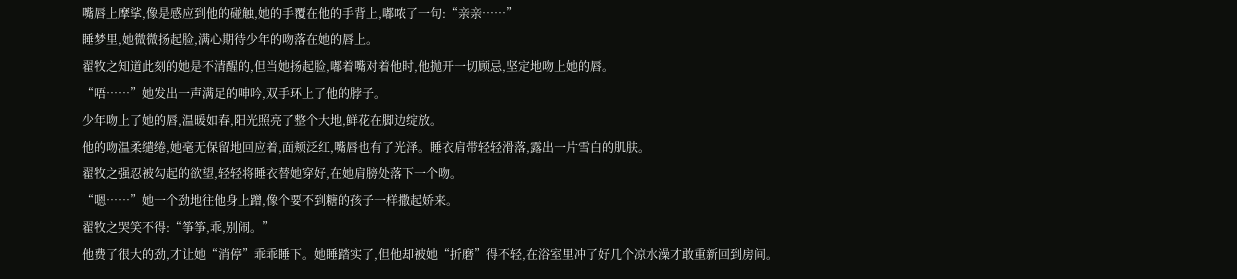嘴唇上摩挲,像是感应到他的碰触,她的手覆在他的手背上,嘟哝了一句:“亲亲……”
睡梦里,她微微扬起脸,满心期待少年的吻落在她的唇上。
翟牧之知道此刻的她是不清醒的,但当她扬起脸,嘟着嘴对着他时,他抛开一切顾忌,坚定地吻上她的唇。
“唔……”她发出一声满足的呻吟,双手环上了他的脖子。
少年吻上了她的唇,温暖如春,阳光照亮了整个大地,鲜花在脚边绽放。
他的吻温柔缱绻,她毫无保留地回应着,面颊泛红,嘴唇也有了光泽。睡衣肩带轻轻滑落,露出一片雪白的肌肤。
翟牧之强忍被勾起的欲望,轻轻将睡衣替她穿好,在她肩膀处落下一个吻。
“嗯……”她一个劲地往他身上蹭,像个要不到糖的孩子一样撒起娇来。
翟牧之哭笑不得:“筝筝,乖,别闹。”
他费了很大的劲,才让她“消停”乖乖睡下。她睡踏实了,但他却被她“折磨”得不轻,在浴室里冲了好几个凉水澡才敢重新回到房间。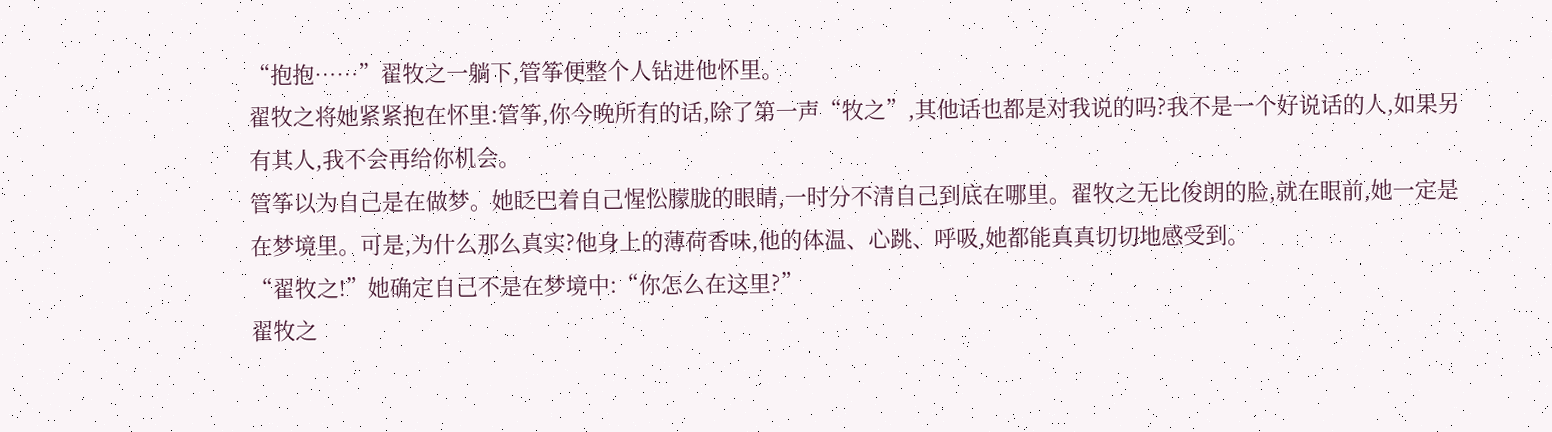“抱抱……”翟牧之一躺下,管筝便整个人钻进他怀里。
翟牧之将她紧紧抱在怀里:管筝,你今晚所有的话,除了第一声“牧之”,其他话也都是对我说的吗?我不是一个好说话的人,如果另有其人,我不会再给你机会。
管筝以为自己是在做梦。她眨巴着自己惺忪朦胧的眼睛,一时分不清自己到底在哪里。翟牧之无比俊朗的脸,就在眼前,她一定是在梦境里。可是,为什么那么真实?他身上的薄荷香味,他的体温、心跳、呼吸,她都能真真切切地感受到。
“翟牧之!”她确定自己不是在梦境中:“你怎么在这里?”
翟牧之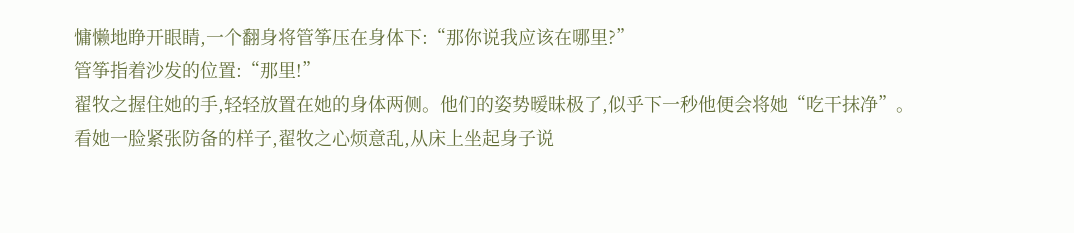慵懒地睁开眼睛,一个翻身将管筝压在身体下:“那你说我应该在哪里?”
管筝指着沙发的位置:“那里!”
翟牧之握住她的手,轻轻放置在她的身体两侧。他们的姿势暧昧极了,似乎下一秒他便会将她“吃干抹净”。
看她一脸紧张防备的样子,翟牧之心烦意乱,从床上坐起身子说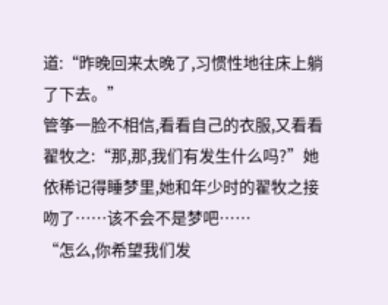道:“昨晚回来太晚了,习惯性地往床上躺了下去。”
管筝一脸不相信,看看自己的衣服,又看看翟牧之:“那,那,我们有发生什么吗?”她依稀记得睡梦里,她和年少时的翟牧之接吻了……该不会不是梦吧……
“怎么,你希望我们发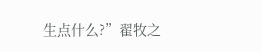生点什么?”翟牧之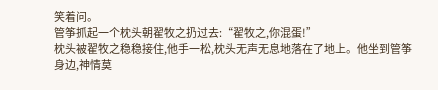笑着问。
管筝抓起一个枕头朝翟牧之扔过去:“翟牧之,你混蛋!”
枕头被翟牧之稳稳接住,他手一松,枕头无声无息地落在了地上。他坐到管筝身边,神情莫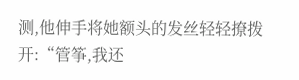测,他伸手将她额头的发丝轻轻撩拨开:“管筝,我还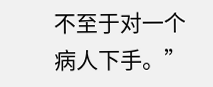不至于对一个病人下手。”